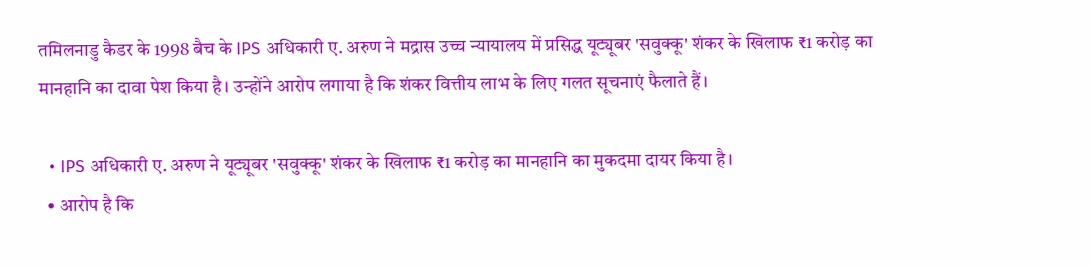तमिलनाडु कैडर के 1998 बैच के IPS अधिकारी ए. अरुण ने मद्रास उच्च न्यायालय में प्रसिद्ध यूट्यूबर 'सवुक्कू' शंकर के खिलाफ ₹1 करोड़ का मानहानि का दावा पेश किया है। उन्होंने आरोप लगाया है कि शंकर वित्तीय लाभ के लिए गलत सूचनाएं फैलाते हैं।

  • IPS अधिकारी ए. अरुण ने यूट्यूबर 'सवुक्कू' शंकर के खिलाफ ₹1 करोड़ का मानहानि का मुकदमा दायर किया है।
  • आरोप है कि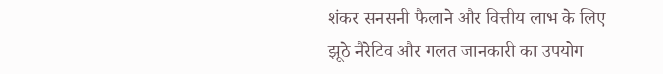शंकर सनसनी फैलाने और वित्तीय लाभ के लिए झूठे नैरेटिव और गलत जानकारी का उपयोग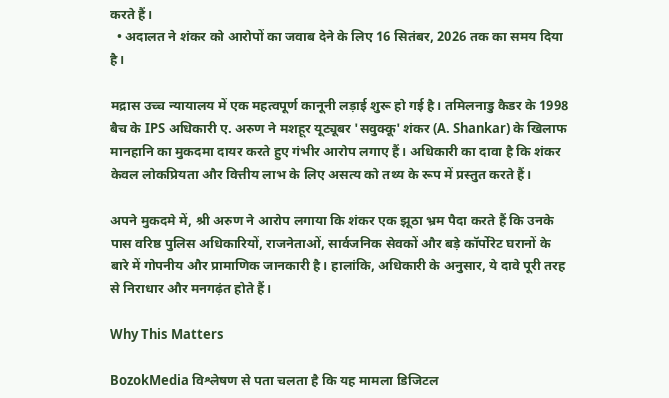करते हैं।
  • अदालत ने शंकर को आरोपों का जवाब देने के लिए 16 सितंबर, 2026 तक का समय दिया है।

मद्रास उच्च न्यायालय में एक महत्वपूर्ण कानूनी लड़ाई शुरू हो गई है। तमिलनाडु कैडर के 1998 बैच के IPS अधिकारी ए. अरुण ने मशहूर यूट्यूबर 'सवुक्कू' शंकर (A. Shankar) के खिलाफ मानहानि का मुकदमा दायर करते हुए गंभीर आरोप लगाए हैं। अधिकारी का दावा है कि शंकर केवल लोकप्रियता और वित्तीय लाभ के लिए असत्य को तथ्य के रूप में प्रस्तुत करते हैं।

अपने मुकदमे में, श्री अरुण ने आरोप लगाया कि शंकर एक झूठा भ्रम पैदा करते हैं कि उनके पास वरिष्ठ पुलिस अधिकारियों, राजनेताओं, सार्वजनिक सेवकों और बड़े कॉर्पोरेट घरानों के बारे में गोपनीय और प्रामाणिक जानकारी है। हालांकि, अधिकारी के अनुसार, ये दावे पूरी तरह से निराधार और मनगढ़ंत होते हैं।

Why This Matters

BozokMedia विश्लेषण से पता चलता है कि यह मामला डिजिटल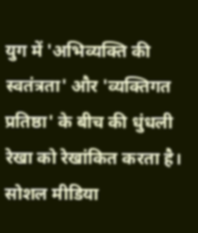युग में 'अभिव्यक्ति की स्वतंत्रता' और 'व्यक्तिगत प्रतिष्ठा' के बीच की धुंधली रेखा को रेखांकित करता है। सोशल मीडिया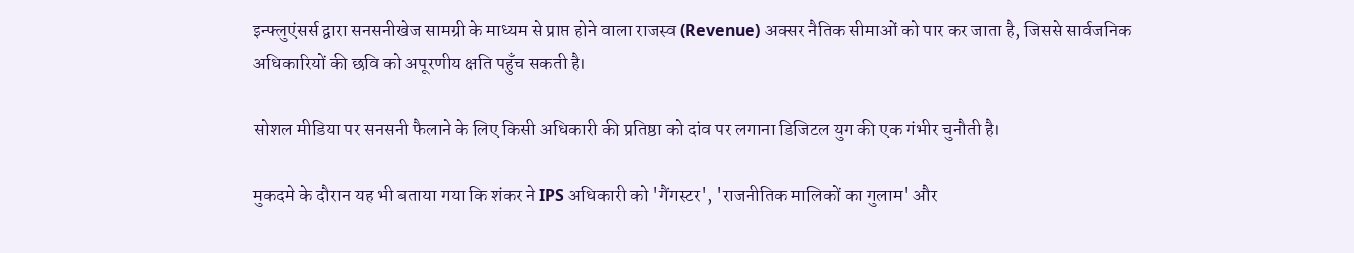इन्फ्लुएंसर्स द्वारा सनसनीखेज सामग्री के माध्यम से प्राप्त होने वाला राजस्व (Revenue) अक्सर नैतिक सीमाओं को पार कर जाता है, जिससे सार्वजनिक अधिकारियों की छवि को अपूरणीय क्षति पहुँच सकती है।

सोशल मीडिया पर सनसनी फैलाने के लिए किसी अधिकारी की प्रतिष्ठा को दांव पर लगाना डिजिटल युग की एक गंभीर चुनौती है।

मुकदमे के दौरान यह भी बताया गया कि शंकर ने IPS अधिकारी को 'गैंगस्टर', 'राजनीतिक मालिकों का गुलाम' और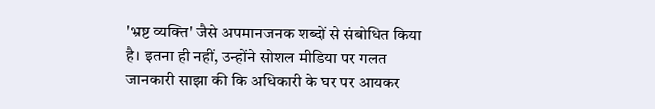'भ्रष्ट व्यक्ति' जैसे अपमानजनक शब्दों से संबोधित किया है। इतना ही नहीं, उन्होंने सोशल मीडिया पर गलत जानकारी साझा की कि अधिकारी के घर पर आयकर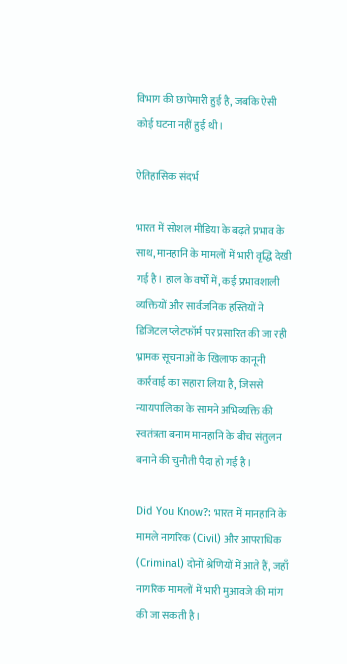विभाग की छापेमारी हुई है, जबकि ऐसी कोई घटना नहीं हुई थी।

ऐतिहासिक संदर्भ

भारत में सोशल मीडिया के बढ़ते प्रभाव के साथ, मानहानि के मामलों में भारी वृद्धि देखी गई है। हाल के वर्षों में, कई प्रभावशाली व्यक्तियों और सार्वजनिक हस्तियों ने डिजिटल प्लेटफॉर्म पर प्रसारित की जा रही भ्रामक सूचनाओं के खिलाफ कानूनी कार्रवाई का सहारा लिया है, जिससे न्यायपालिका के सामने अभिव्यक्ति की स्वतंत्रता बनाम मानहानि के बीच संतुलन बनाने की चुनौती पैदा हो गई है।

Did You Know?: भारत में मानहानि के मामले नागरिक (Civil) और आपराधिक (Criminal) दोनों श्रेणियों में आते हैं, जहाँ नागरिक मामलों में भारी मुआवजे की मांग की जा सकती है।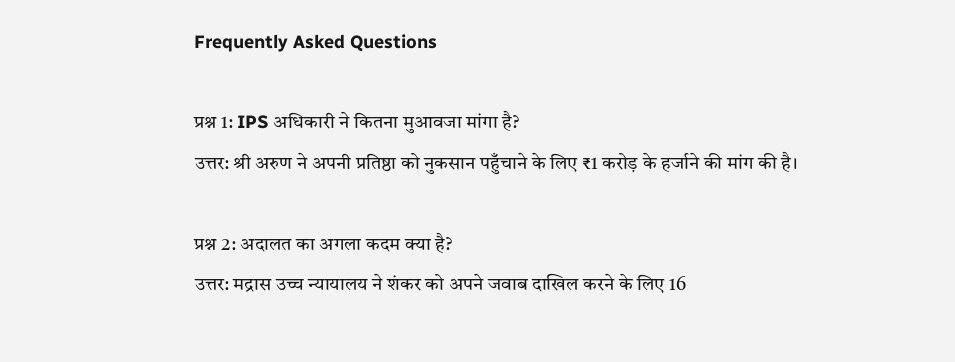Frequently Asked Questions

प्रश्न 1: IPS अधिकारी ने कितना मुआवजा मांगा है?
उत्तर: श्री अरुण ने अपनी प्रतिष्ठा को नुकसान पहुँचाने के लिए ₹1 करोड़ के हर्जाने की मांग की है।

प्रश्न 2: अदालत का अगला कदम क्या है?
उत्तर: मद्रास उच्च न्यायालय ने शंकर को अपने जवाब दाखिल करने के लिए 16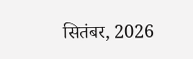सितंबर, 2026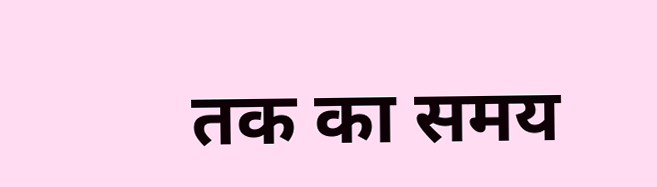तक का समय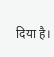दिया है।